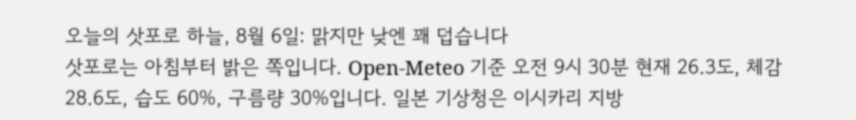오늘의 삿포로 하늘, 8월 6일: 맑지만 낮엔 꽤 덥습니다
삿포로는 아침부터 밝은 쪽입니다. Open-Meteo 기준 오전 9시 30분 현재 26.3도, 체감 28.6도, 습도 60%, 구름량 30%입니다. 일본 기상청은 이시카리 지방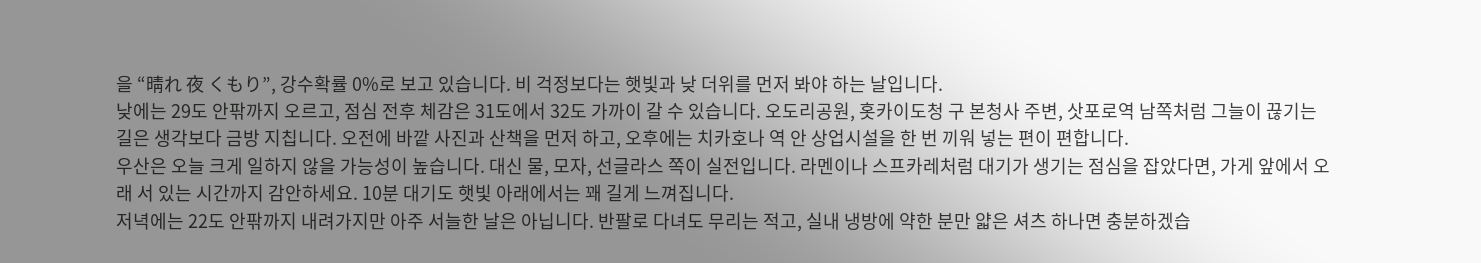을 “晴れ 夜 くもり”, 강수확률 0%로 보고 있습니다. 비 걱정보다는 햇빛과 낮 더위를 먼저 봐야 하는 날입니다.
낮에는 29도 안팎까지 오르고, 점심 전후 체감은 31도에서 32도 가까이 갈 수 있습니다. 오도리공원, 홋카이도청 구 본청사 주변, 삿포로역 남쪽처럼 그늘이 끊기는 길은 생각보다 금방 지칩니다. 오전에 바깥 사진과 산책을 먼저 하고, 오후에는 치카호나 역 안 상업시설을 한 번 끼워 넣는 편이 편합니다.
우산은 오늘 크게 일하지 않을 가능성이 높습니다. 대신 물, 모자, 선글라스 쪽이 실전입니다. 라멘이나 스프카레처럼 대기가 생기는 점심을 잡았다면, 가게 앞에서 오래 서 있는 시간까지 감안하세요. 10분 대기도 햇빛 아래에서는 꽤 길게 느껴집니다.
저녁에는 22도 안팎까지 내려가지만 아주 서늘한 날은 아닙니다. 반팔로 다녀도 무리는 적고, 실내 냉방에 약한 분만 얇은 셔츠 하나면 충분하겠습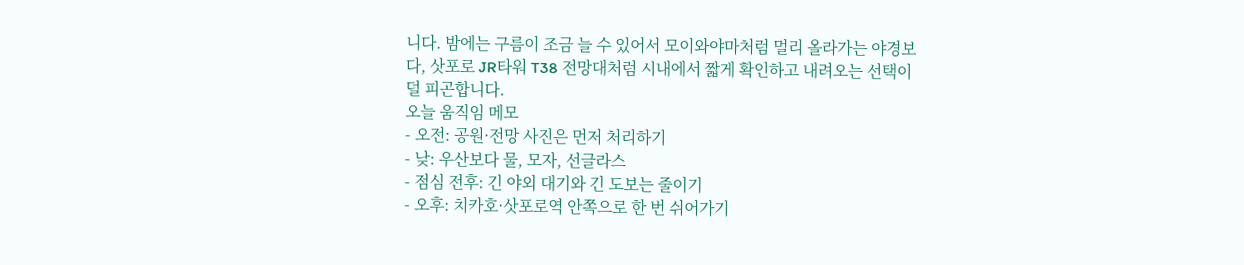니다. 밤에는 구름이 조금 늘 수 있어서 모이와야마처럼 멀리 올라가는 야경보다, 삿포로 JR타워 T38 전망대처럼 시내에서 짧게 확인하고 내려오는 선택이 덜 피곤합니다.
오늘 움직임 메모
- 오전: 공원·전망 사진은 먼저 처리하기
- 낮: 우산보다 물, 모자, 선글라스
- 점심 전후: 긴 야외 대기와 긴 도보는 줄이기
- 오후: 치카호·삿포로역 안쪽으로 한 번 쉬어가기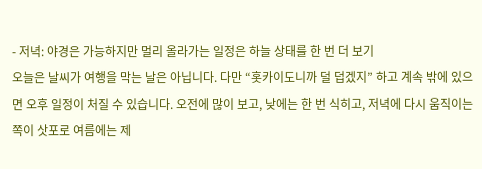- 저녁: 야경은 가능하지만 멀리 올라가는 일정은 하늘 상태를 한 번 더 보기
오늘은 날씨가 여행을 막는 날은 아닙니다. 다만 “홋카이도니까 덜 덥겠지” 하고 계속 밖에 있으면 오후 일정이 처질 수 있습니다. 오전에 많이 보고, 낮에는 한 번 식히고, 저녁에 다시 움직이는 쪽이 삿포로 여름에는 제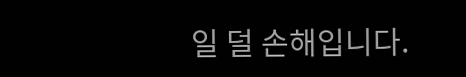일 덜 손해입니다.